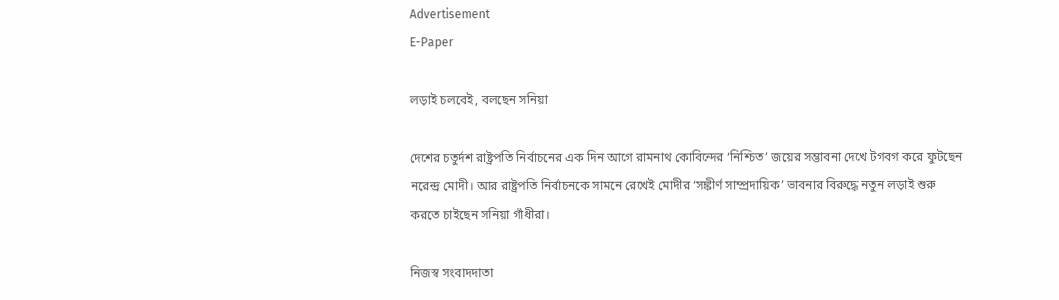Advertisement
E-Paper

লড়াই চলবেই, বলছেন সনিয়া

দেশের চতুর্দশ রাষ্ট্রপতি নির্বাচনের এক দিন আগে রামনাথ কোবিন্দের ‘নিশ্চিত’ জয়ের সম্ভাবনা দেখে টগবগ করে ফুটছেন নরেন্দ্র মোদী। আর রাষ্ট্রপতি নির্বাচনকে সামনে রেখেই মোদীর ‘সঙ্কীর্ণ সাম্প্রদায়িক’ ভাবনার বিরুদ্ধে নতুন লড়াই শুরু করতে চাইছেন সনিয়া গাঁধীরা।

নিজস্ব সংবাদদাতা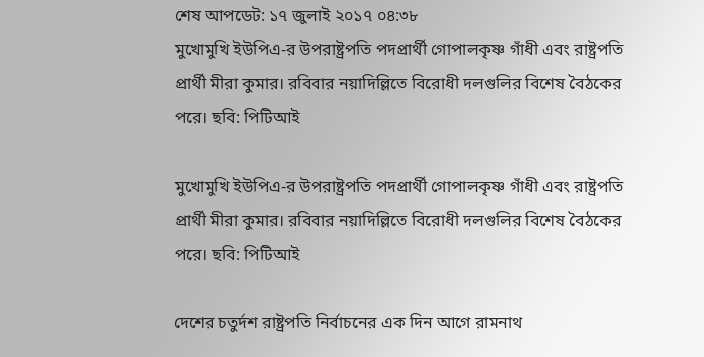শেষ আপডেট: ১৭ জুলাই ২০১৭ ০৪:৩৮
মুখোমুখি ইউপিএ-র উপরাষ্ট্রপতি পদপ্রার্থী গোপালকৃষ্ণ গাঁধী এবং রাষ্ট্রপতি প্রার্থী মীরা কুমার। রবিবার নয়াদিল্লিতে বিরোধী দলগুলির বিশেষ বৈঠকের পরে। ছবি: পিটিআই

মুখোমুখি ইউপিএ-র উপরাষ্ট্রপতি পদপ্রার্থী গোপালকৃষ্ণ গাঁধী এবং রাষ্ট্রপতি প্রার্থী মীরা কুমার। রবিবার নয়াদিল্লিতে বিরোধী দলগুলির বিশেষ বৈঠকের পরে। ছবি: পিটিআই

দেশের চতুর্দশ রাষ্ট্রপতি নির্বাচনের এক দিন আগে রামনাথ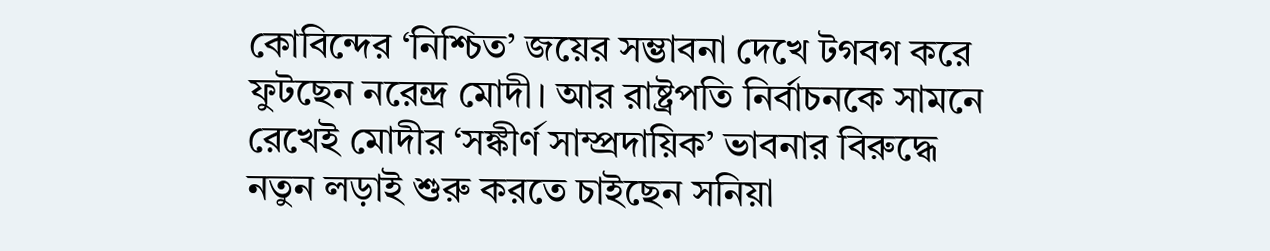কোবিন্দের ‘নিশ্চিত’ জয়ের সম্ভাবনা দেখে টগবগ করে ফুটছেন নরেন্দ্র মোদী। আর রাষ্ট্রপতি নির্বাচনকে সামনে রেখেই মোদীর ‘সঙ্কীর্ণ সাম্প্রদায়িক’ ভাবনার বিরুদ্ধে নতুন লড়াই শুরু করতে চাইছেন সনিয়া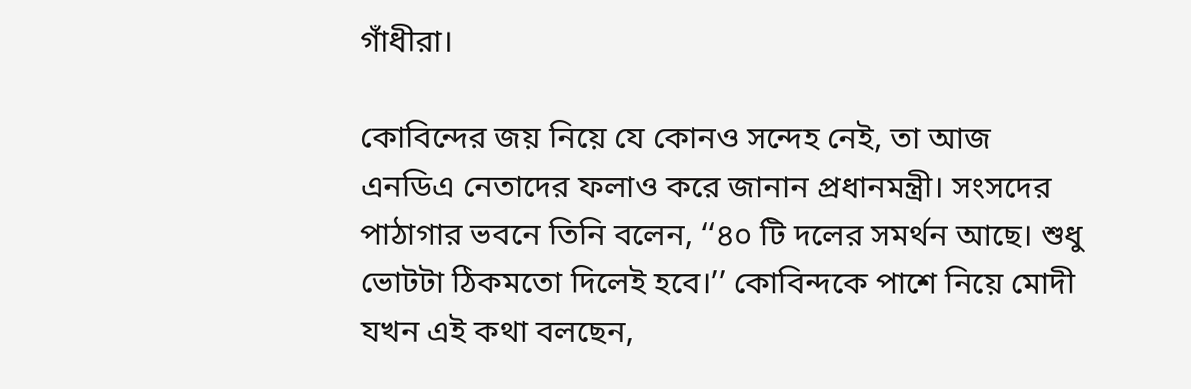গাঁধীরা।

কোবিন্দের জয় নিয়ে যে কোনও সন্দেহ নেই, তা আজ এনডিএ নেতাদের ফলাও করে জানান প্রধানমন্ত্রী। সংসদের পাঠাগার ভবনে তিনি বলেন, ‘‘৪০ টি দলের সমর্থন আছে। শুধু ভোটটা ঠিকমতো দিলেই হবে।’’ কোবিন্দকে পাশে নিয়ে মোদী যখন এই কথা বলছেন,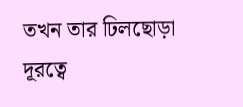তখন তার ঢিলছোড়া দূরত্বে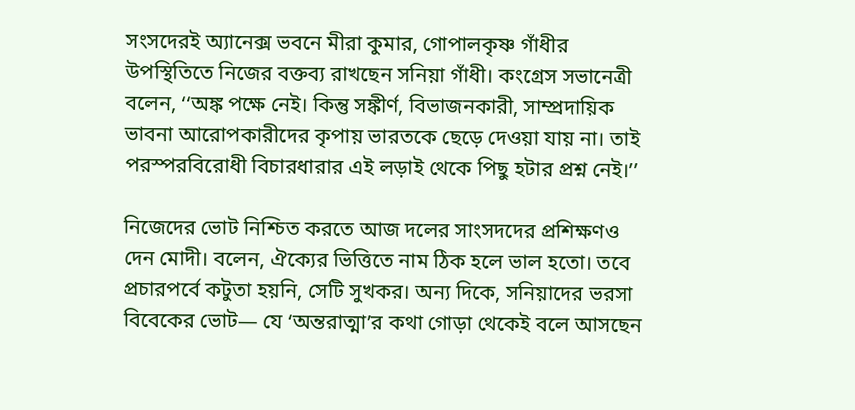সংসদেরই অ্যানেক্স ভবনে মীরা কুমার, গোপালকৃষ্ণ গাঁধীর উপস্থিতিতে নিজের বক্তব্য রাখছেন সনিয়া গাঁধী। কংগ্রেস সভানেত্রী বলেন, ‘‘অঙ্ক পক্ষে নেই। কিন্তু সঙ্কীর্ণ, বিভাজনকারী, সাম্প্রদায়িক ভাবনা আরোপকারীদের কৃপায় ভারতকে ছেড়ে দেওয়া যায় না। তাই পরস্পরবিরোধী বিচারধারার এই লড়াই থেকে পিছু হটার প্রশ্ন নেই।’’

নিজেদের ভোট নিশ্চিত করতে আজ দলের সাংসদদের প্রশিক্ষণও দেন মোদী। বলেন, ঐক্যের ভিত্তিতে নাম ঠিক হলে ভাল হতো। তবে প্রচারপর্বে কটুতা হয়নি, সেটি সুখকর। অন্য দিকে, সনিয়াদের ভরসা বিবেকের ভোট— যে ‘অন্তরাত্মা’র কথা গোড়া থেকেই বলে আসছেন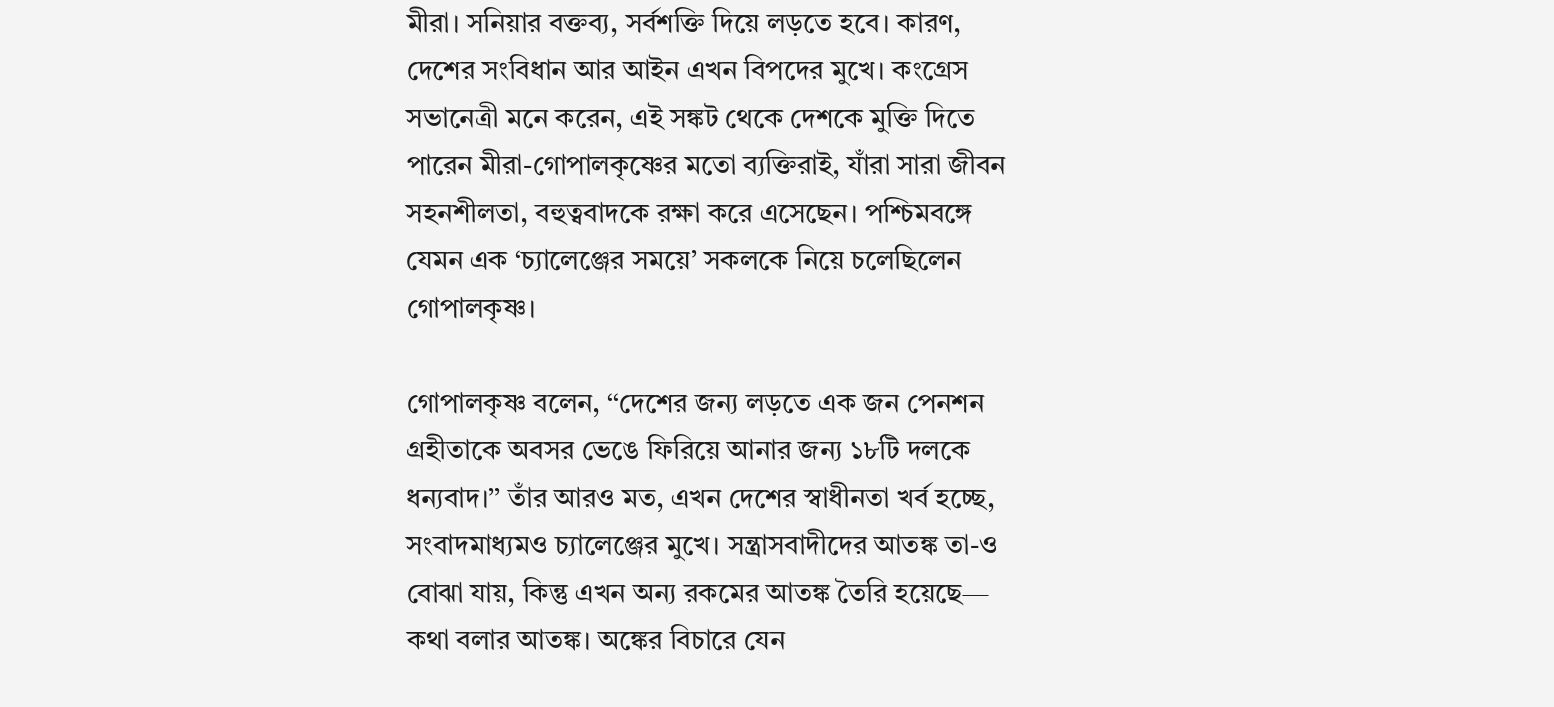মীরা। সনিয়ার বক্তব্য, সর্বশক্তি দিয়ে লড়তে হবে। কারণ, দেশের সংবিধান আর আইন এখন বিপদের মুখে। কংগ্রেস সভানেত্রী মনে করেন, এই সঙ্কট থেকে দেশকে মুক্তি দিতে পারেন মীরা-গোপালকৃষ্ণের মতো ব্যক্তিরাই, যাঁরা সারা জীবন সহনশীলতা, বহুত্ববাদকে রক্ষা করে এসেছেন। পশ্চিমবঙ্গে যেমন এক ‘চ্যালেঞ্জের সময়ে’ সকলকে নিয়ে চলেছিলেন গোপালকৃষ্ণ।

গোপালকৃষ্ণ বলেন, ‘‘দেশের জন্য লড়তে এক জন পেনশন গ্রহীতাকে অবসর ভেঙে ফিরিয়ে আনার জন্য ১৮টি দলকে ধন্যবাদ।’’ তাঁর আরও মত, এখন দেশের স্বাধীনতা খর্ব হচ্ছে, সংবাদমাধ্যমও চ্যালেঞ্জের মুখে। সন্ত্রাসবাদীদের আতঙ্ক তা-ও বোঝা যায়, কিন্তু এখন অন্য রকমের আতঙ্ক তৈরি হয়েছে— কথা বলার আতঙ্ক। অঙ্কের বিচারে যেন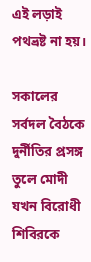এই লড়াই পথভ্রষ্ট না হয়।

সকালের সর্বদল বৈঠকে দুর্নীতির প্রসঙ্গ তুলে মোদী যখন বিরোধী শিবিরকে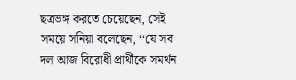ছত্রভঙ্গ করতে চেয়েছেন, সেই সময়ে সনিয়া বলেছেন, ‘‘যে সব দল আজ বিরোধী প্রার্থীকে সমর্থন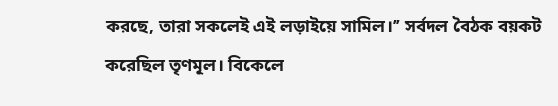করছে, তারা সকলেই এই লড়াইয়ে সামিল।’’ সর্বদল বৈঠক বয়কট করেছিল তৃণমূল। বিকেলে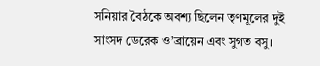সনিয়ার বৈঠকে অবশ্য ছিলেন তৃণমূলের দুই সাংসদ ডেরেক ও’ব্রায়েন এবং সুগত বসু।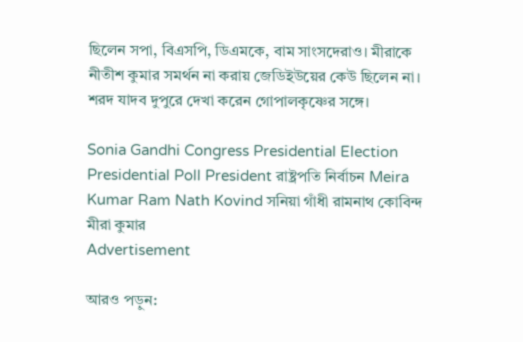ছিলেন সপা, বিএসপি, ডিএমকে, বাম সাংসদেরাও। মীরাকে নীতীশ কুমার সমর্থন না করায় জেডিইউয়ের কেউ ছিলেন না। শরদ যাদব দুপুরে দেখা করেন গোপালকৃষ্ণের সঙ্গে।

Sonia Gandhi Congress Presidential Election Presidential Poll President রাষ্ট্রপতি নির্বাচন Meira Kumar Ram Nath Kovind সনিয়া গাঁধী রামনাথ কোবিন্দ মীরা কুমার
Advertisement

আরও পড়ুন: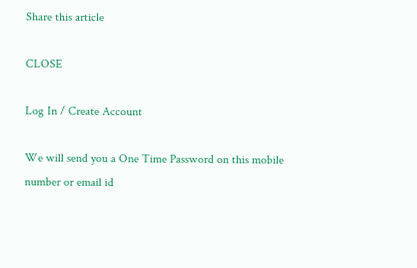Share this article

CLOSE

Log In / Create Account

We will send you a One Time Password on this mobile number or email id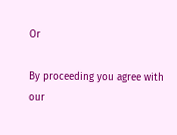Or

By proceeding you agree with our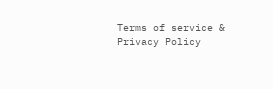Terms of service & Privacy Policy